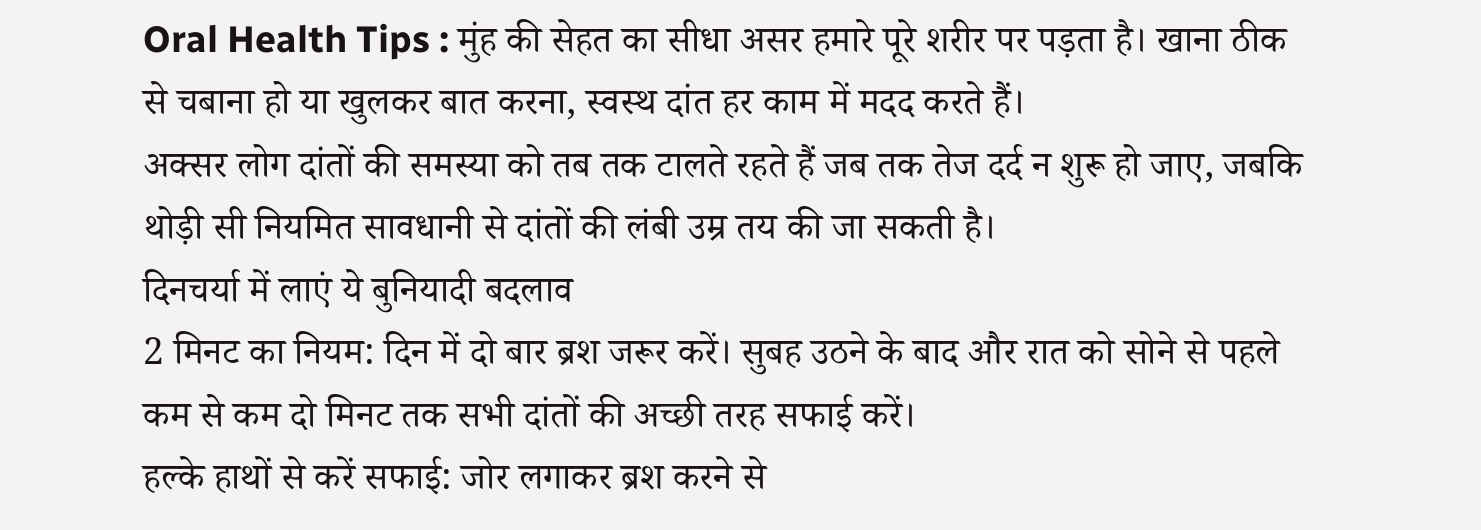Oral Health Tips : मुंह की सेहत का सीधा असर हमारे पूरे शरीर पर पड़ता है। खाना ठीक से चबाना हो या खुलकर बात करना, स्वस्थ दांत हर काम में मदद करते हैं।
अक्सर लोग दांतों की समस्या को तब तक टालते रहते हैं जब तक तेज दर्द न शुरू हो जाए, जबकि थोड़ी सी नियमित सावधानी से दांतों की लंबी उम्र तय की जा सकती है।
दिनचर्या में लाएं ये बुनियादी बदलाव
2 मिनट का नियम: दिन में दो बार ब्रश जरूर करें। सुबह उठने के बाद और रात को सोने से पहले कम से कम दो मिनट तक सभी दांतों की अच्छी तरह सफाई करें।
हल्के हाथों से करें सफाई: जोर लगाकर ब्रश करने से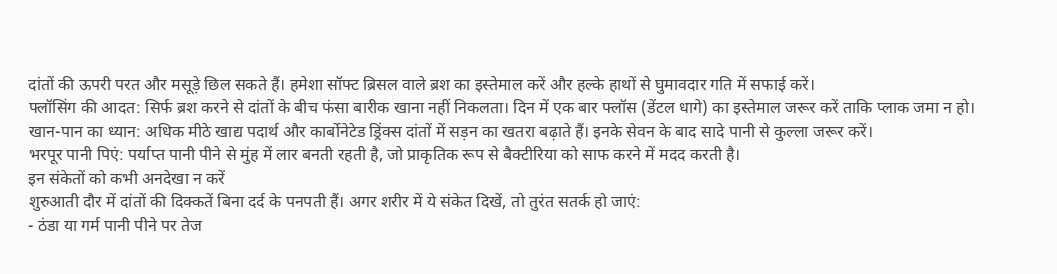दांतों की ऊपरी परत और मसूड़े छिल सकते हैं। हमेशा सॉफ्ट ब्रिसल वाले ब्रश का इस्तेमाल करें और हल्के हाथों से घुमावदार गति में सफाई करें।
फ्लॉसिंग की आदत: सिर्फ ब्रश करने से दांतों के बीच फंसा बारीक खाना नहीं निकलता। दिन में एक बार फ्लॉस (डेंटल धागे) का इस्तेमाल जरूर करें ताकि प्लाक जमा न हो।
खान-पान का ध्यान: अधिक मीठे खाद्य पदार्थ और कार्बोनेटेड ड्रिंक्स दांतों में सड़न का खतरा बढ़ाते हैं। इनके सेवन के बाद सादे पानी से कुल्ला जरूर करें।
भरपूर पानी पिएं: पर्याप्त पानी पीने से मुंह में लार बनती रहती है, जो प्राकृतिक रूप से बैक्टीरिया को साफ करने में मदद करती है।
इन संकेतों को कभी अनदेखा न करें
शुरुआती दौर में दांतों की दिक्कतें बिना दर्द के पनपती हैं। अगर शरीर में ये संकेत दिखें, तो तुरंत सतर्क हो जाएं:
- ठंडा या गर्म पानी पीने पर तेज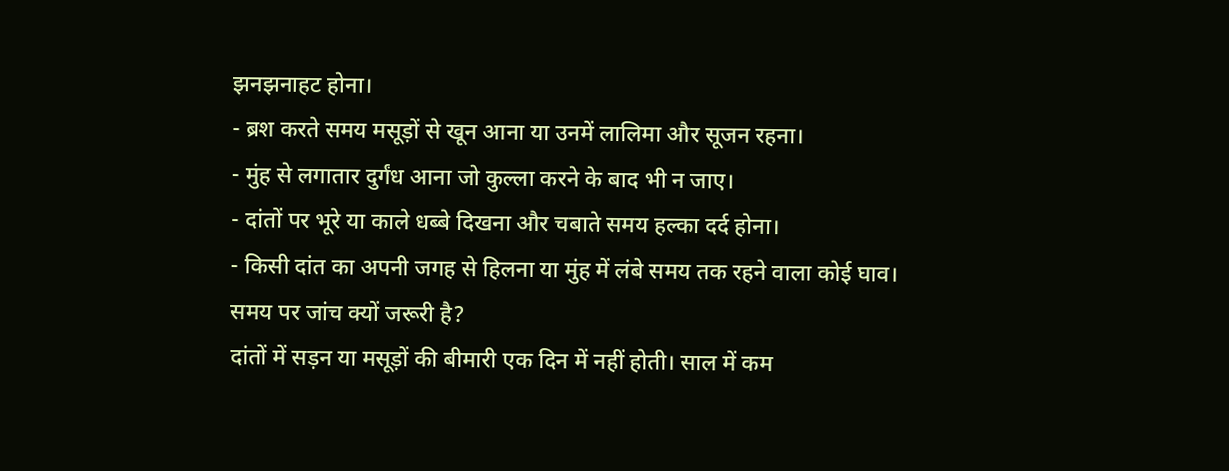झनझनाहट होना।
- ब्रश करते समय मसूड़ों से खून आना या उनमें लालिमा और सूजन रहना।
- मुंह से लगातार दुर्गंध आना जो कुल्ला करने के बाद भी न जाए।
- दांतों पर भूरे या काले धब्बे दिखना और चबाते समय हल्का दर्द होना।
- किसी दांत का अपनी जगह से हिलना या मुंह में लंबे समय तक रहने वाला कोई घाव।
समय पर जांच क्यों जरूरी है?
दांतों में सड़न या मसूड़ों की बीमारी एक दिन में नहीं होती। साल में कम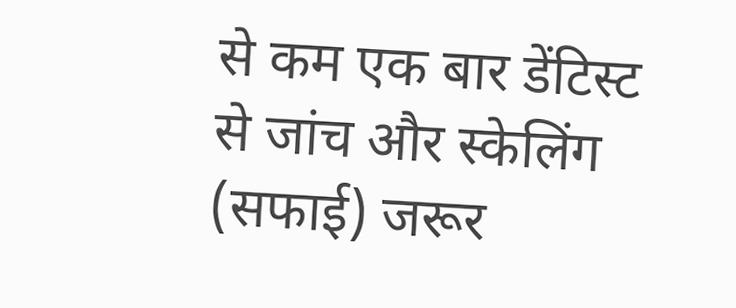से कम एक बार डेंटिस्ट से जांच और स्केलिंग (सफाई) जरूर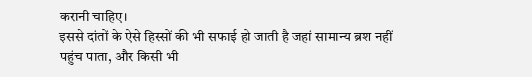करानी चाहिए।
इससे दांतों के ऐसे हिस्सों की भी सफाई हो जाती है जहां सामान्य ब्रश नहीं पहुंच पाता, और किसी भी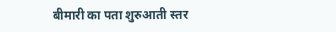बीमारी का पता शुरुआती स्तर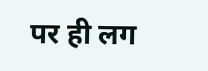पर ही लग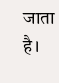जाता है।